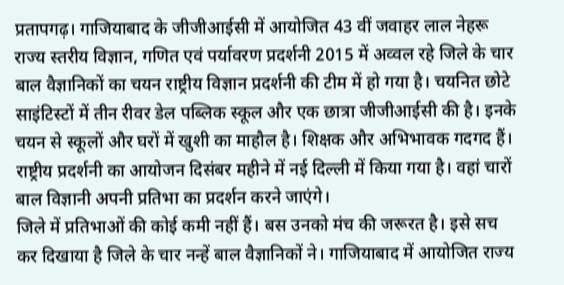प्रतापगढ़। गाजियाबाद के जीजीआईसी में आयोजित 43 वीं जवाहर लाल नेहरू राज्य स्तरीय विज्ञान, गणित एवं पर्यावरण प्रदर्शनी 2015 में अव्वल रहे जिले के चार बाल वैज्ञानिकों का चयन राष्ट्रीय विज्ञान प्रदर्शनी की टीम में हो गया है। चयनित छोटे साइंटिस्टों में तीन रीवर डेल पब्लिक स्कूल और एक छात्रा जीजीआईसी की है। इनके चयन से स्कूलों और घरों में खुशी का माहौल है। शिक्षक और अभिभावक गदगद हैं। राष्ट्रीय प्रदर्शनी का आयोजन दिसंबर महीने में नई दिल्ली में किया गया है। वहां चारों बाल विज्ञानी अपनी प्रतिभा का प्रदर्शन करने जाएंगे।
जिले में प्रतिभाओं की कोई कमी नहीं हैं। बस उनको मंच की जरूरत है। इसे सच कर दिखाया है जिले के चार नन्हें बाल वैज्ञानिकों ने। गाजियाबाद में आयोजित राज्य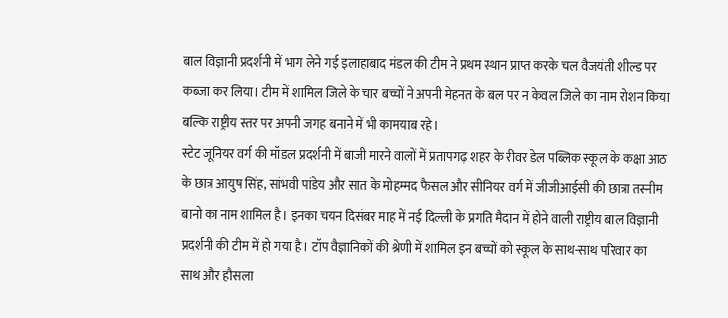बाल विज्ञानी प्रदर्शनी में भाग लेने गई इलाहाबाद मंडल की टीम ने प्रथम स्थान प्राप्त करके चल वैजयंती शील्ड पर कब्जा कर लिया। टीम में शामिल जिले के चार बच्चों ने अपनी मेहनत के बल पर न केवल जिले का नाम रोशन किया बल्कि राष्ट्रीय स्तर पर अपनी जगह बनाने में भी कामयाब रहे।
स्टेट जूनियर वर्ग की मॉडल प्रदर्शनी में बाजी मारने वालों में प्रतापगढ़ शहर के रीवर डेल पब्लिक स्कूल के कक्षा आठ के छात्र आयुष सिंह, सांभवी पांडेय और सात के मोहम्मद फैसल और सीनियर वर्ग में जीजीआईसी की छात्रा तस्नीम बानो का नाम शामिल है। इनका चयन दिसंबर माह में नई दिल्ली के प्रगति मैदान में होने वाली राष्ट्रीय बाल विज्ञानी प्रदर्शनी की टीम में हो गया है। टॉप वैज्ञानिकों की श्रेणी में शामिल इन बच्चों को स्कूल के साथ-साथ परिवार का साथ और हौसला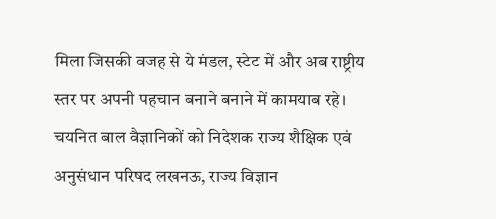मिला जिसकी वजह से ये मंडल, स्टेट में और अब राष्ट्रीय स्तर पर अपनी पहचान बनाने बनाने में कामयाब रहे। चयनित बाल वैज्ञानिकों को निदेशक राज्य शैक्षिक एवं अनुसंधान परिषद लखनऊ, राज्य विज्ञान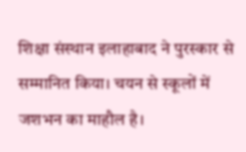शिक्षा संस्थान इलाहाबाद ने पुरस्कार से सम्मानित किया। चयन से स्कूलों में जशभन का माहौल है।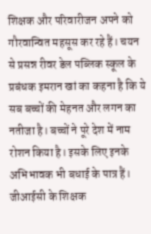शिक्षक और परिवारीजन अपने को गौरवान्वित महसूस कर रहे हैं। चयन से प्रसन्न रीवर डेल पब्लिक स्कूल के प्रबंधक इमरान खां का कहना है कि ये सब बच्चों की मेहनत और लगन का नतीजा है। बच्चों ने पूरे देश में नाम रोशन किया है। इसके लिए इनके अभिभावक भी बधाई के पात्र हैं। जीआईसी के शिक्षक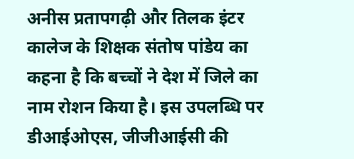अनीस प्रतापगढ़ी और तिलक इंटर कालेज के शिक्षक संतोष पांडेय का कहना है कि बच्चों ने देश में जिले का नाम रोशन किया है। इस उपलब्धि पर डीआईओएस, जीजीआईसी की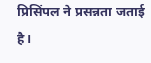प्रिसिंपल ने प्रसन्नता जताई है।